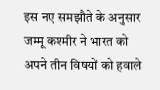इस नए समझौते के अनुसार जम्मू कश्मीर ने भारत को अपने तीन विषयों को हवाले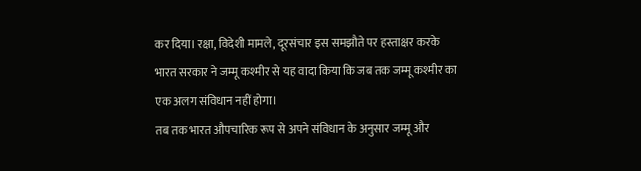कर दिया। रक्षा, विदेशी मामले, दूरसंचार इस समझौते पर हस्ताक्षर करके भारत सरकार ने जम्मू कश्मीर से यह वादा किया कि जब तक जम्मू कश्मीर का एक अलग संविधान नहीं होगा।
तब तक भारत औपचारिक रूप से अपने संविधान के अनुसार जम्मू और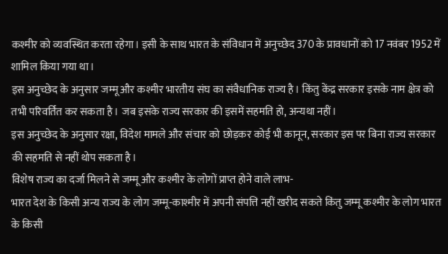कश्मीर को व्यवस्थित करता रहेगा। इसी के साथ भारत के संविधान में अनुच्छेद 370 के प्रावधानों को 17 नवंबर 1952 में शामिल किया गया था।
इस अनुच्छेद के अनुसार जम्मू और कश्मीर भारतीय संघ का संवैधानिक राज्य है। किंतु केंद्र सरकार इसके नाम क्षेत्र को तभी परिवर्तित कर सकता है। जब इसके राज्य सरकार की इसमें सहमति हो, अन्यथा नहीं।
इस अनुच्छेद के अनुसार रक्षा, विदेश मामले और संचार को छोड़कर कोई भी कानून, सरकार इस पर बिना राज्य सरकार की सहमति से नहीं थोप सकता है।
विशेष राज्य का दर्जा मिलने से जम्मू और कश्मीर के लोगों प्राप्त होने वाले लाभ-
भारत देश के किसी अन्य राज्य के लोग जम्मू-काश्मीर में अपनी संपत्ति नहीं खरीद सकते किंतु जम्मू कश्मीर के लोग भारत के किसी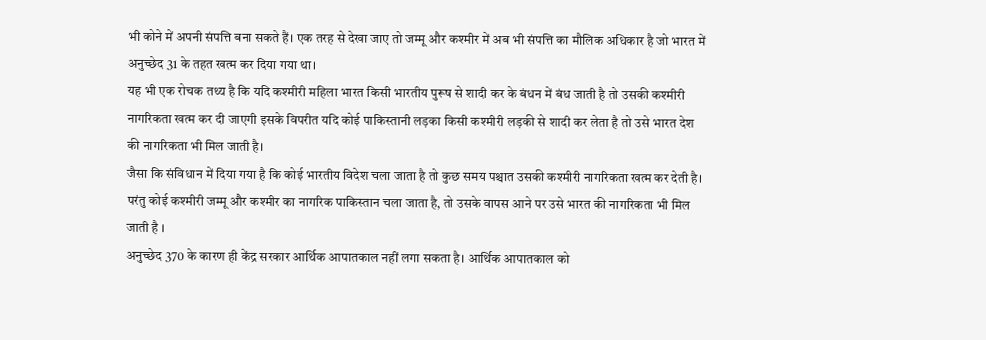भी कोने में अपनी संपत्ति बना सकते हैं। एक तरह से देखा जाए तो जम्मू और कश्मीर में अब भी संपत्ति का मौलिक अधिकार है जो भारत में अनुच्छेद 31 के तहत खत्म कर दिया गया था।
यह भी एक रोचक तथ्य है कि यदि कश्मीरी महिला भारत किसी भारतीय पुरूष से शादी कर के बंधन में बंध जाती है तो उसकी कश्मीरी नागरिकता खत्म कर दी जाएगी इसके विपरीत यदि कोई पाकिस्तानी लड़का किसी कश्मीरी लड़की से शादी कर लेता है तो उसे भारत देश की नागरिकता भी मिल जाती है।
जैसा कि संविधान में दिया गया है कि कोई भारतीय विदेश चला जाता है तो कुछ समय पश्चात उसकी कश्मीरी नागरिकता खत्म कर देती है।
परंतु कोई कश्मीरी जम्मू और कश्मीर का नागरिक पाकिस्तान चला जाता है, तो उसके वापस आने पर उसे भारत की नागरिकता भी मिल जाती है ।
अनुच्छेद 370 के कारण ही केंद्र सरकार आर्थिक आपातकाल नहीं लगा सकता है। आर्थिक आपातकाल को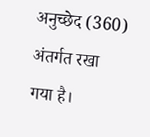अनुच्छेद (360) अंतर्गत रखा गया है।